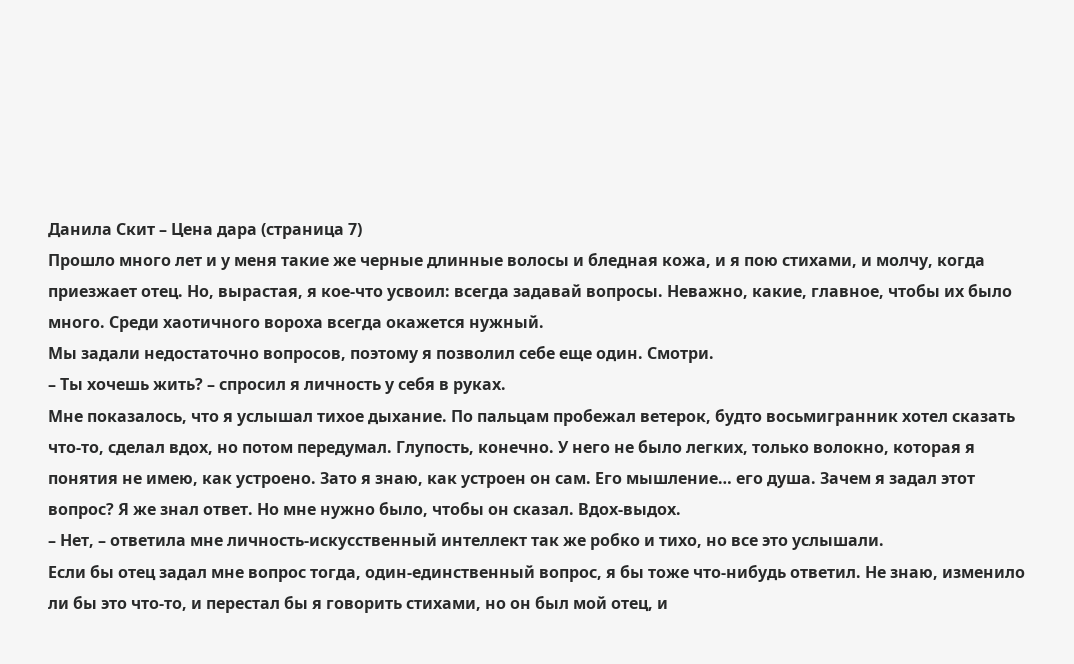Данила Скит – Цена дара (страница 7)
Прошло много лет и у меня такие же черные длинные волосы и бледная кожа, и я пою стихами, и молчу, когда приезжает отец. Но, вырастая, я кое-что усвоил: всегда задавай вопросы. Неважно, какие, главное, чтобы их было много. Среди хаотичного вороха всегда окажется нужный.
Мы задали недостаточно вопросов, поэтому я позволил себе еще один. Смотри.
– Ты хочешь жить? – спросил я личность у себя в руках.
Мне показалось, что я услышал тихое дыхание. По пальцам пробежал ветерок, будто восьмигранник хотел сказать что-то, сделал вдох, но потом передумал. Глупость, конечно. У него не было легких, только волокно, которая я понятия не имею, как устроено. Зато я знаю, как устроен он сам. Его мышление… его душа. Зачем я задал этот вопрос? Я же знал ответ. Но мне нужно было, чтобы он сказал. Вдох-выдох.
– Нет, – ответила мне личность-искусственный интеллект так же робко и тихо, но все это услышали.
Если бы отец задал мне вопрос тогда, один-единственный вопрос, я бы тоже что-нибудь ответил. Не знаю, изменило ли бы это что-то, и перестал бы я говорить стихами, но он был мой отец, и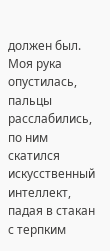должен был.
Моя рука опустилась, пальцы расслабились, по ним скатился искусственный интеллект, падая в стакан с терпким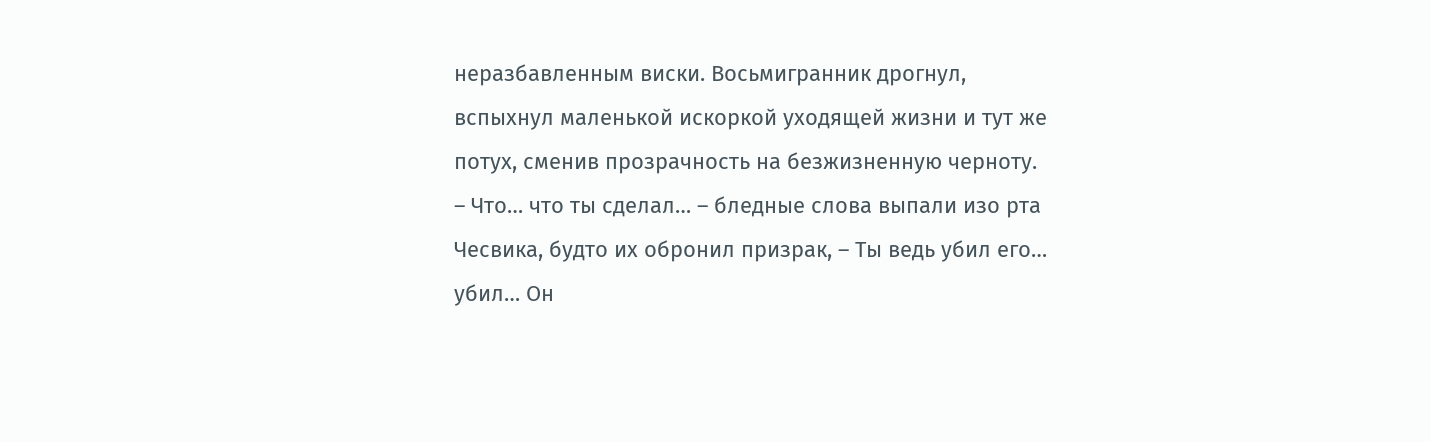неразбавленным виски. Восьмигранник дрогнул, вспыхнул маленькой искоркой уходящей жизни и тут же потух, сменив прозрачность на безжизненную черноту.
– Что… что ты сделал… – бледные слова выпали изо рта Чесвика, будто их обронил призрак, – Ты ведь убил его… убил… Он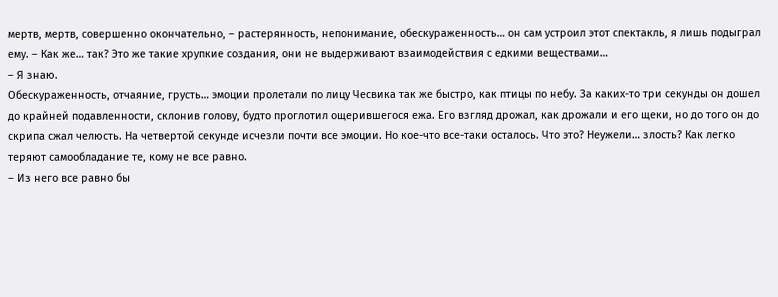мертв, мертв, совершенно окончательно, – растерянность, непонимание, обескураженность… он сам устроил этот спектакль, я лишь подыграл ему. – Как же… так? Это же такие хрупкие создания, они не выдерживают взаимодействия с едкими веществами…
– Я знаю.
Обескураженность, отчаяние, грусть… эмоции пролетали по лицу Чесвика так же быстро, как птицы по небу. За каких-то три секунды он дошел до крайней подавленности, склонив голову, будто проглотил ощерившегося ежа. Его взгляд дрожал, как дрожали и его щеки, но до того он до скрипа сжал челюсть. На четвертой секунде исчезли почти все эмоции. Но кое-что все-таки осталось. Что это? Неужели… злость? Как легко теряют самообладание те, кому не все равно.
– Из него все равно бы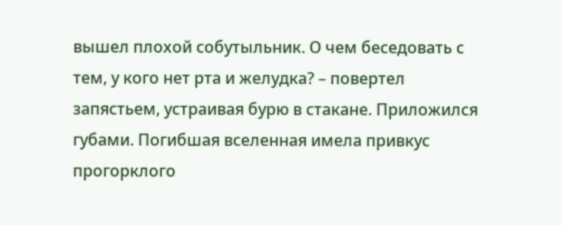вышел плохой собутыльник. О чем беседовать с тем, у кого нет рта и желудка? – повертел запястьем, устраивая бурю в стакане. Приложился губами. Погибшая вселенная имела привкус прогорклого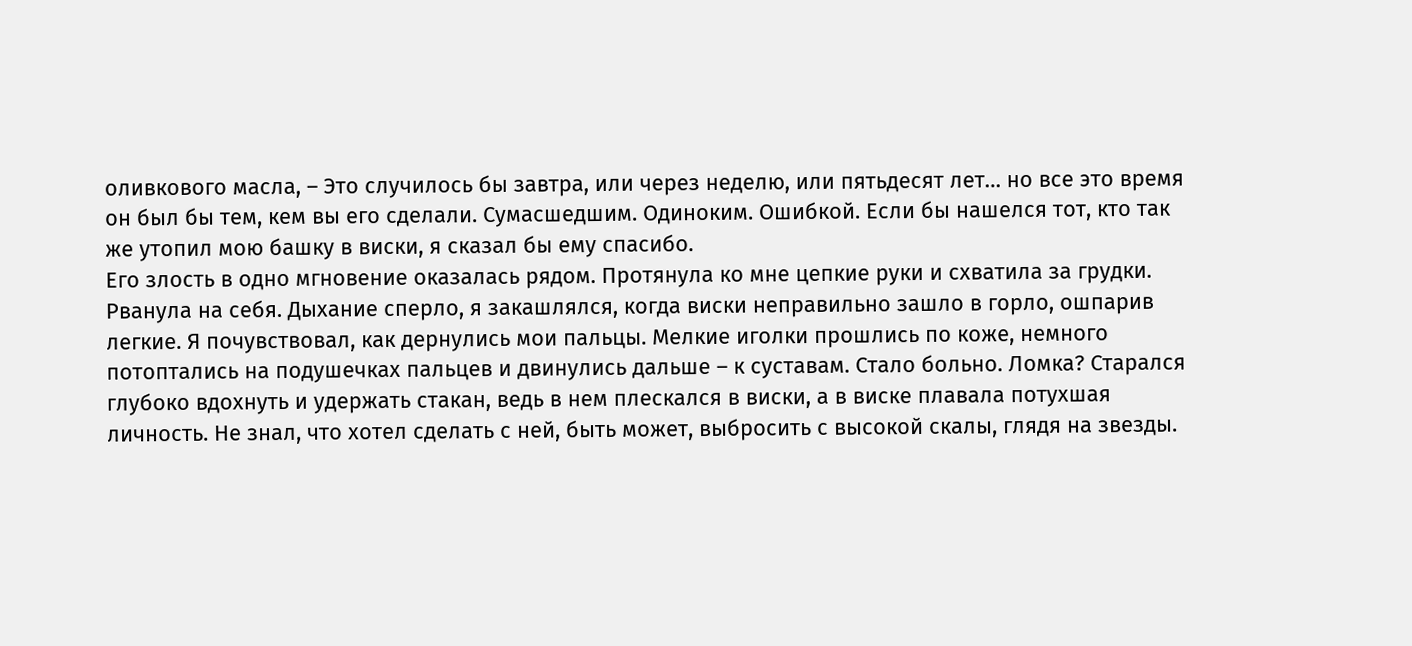оливкового масла, – Это случилось бы завтра, или через неделю, или пятьдесят лет… но все это время он был бы тем, кем вы его сделали. Сумасшедшим. Одиноким. Ошибкой. Если бы нашелся тот, кто так же утопил мою башку в виски, я сказал бы ему спасибо.
Его злость в одно мгновение оказалась рядом. Протянула ко мне цепкие руки и схватила за грудки. Рванула на себя. Дыхание сперло, я закашлялся, когда виски неправильно зашло в горло, ошпарив легкие. Я почувствовал, как дернулись мои пальцы. Мелкие иголки прошлись по коже, немного потоптались на подушечках пальцев и двинулись дальше – к суставам. Стало больно. Ломка? Старался глубоко вдохнуть и удержать стакан, ведь в нем плескался в виски, а в виске плавала потухшая личность. Не знал, что хотел сделать с ней, быть может, выбросить с высокой скалы, глядя на звезды.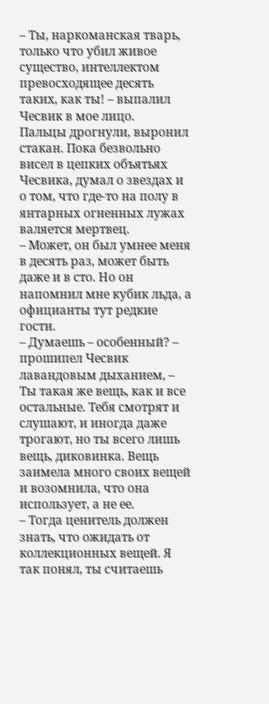– Ты, наркоманская тварь, только что убил живое существо, интеллектом превосходящее десять таких, как ты! – выпалил Чесвик в мое лицо.
Пальцы дрогнули, выронил стакан. Пока безвольно висел в цепких объятьях Чесвика, думал о звездах и о том, что где-то на полу в янтарных огненных лужах валяется мертвец.
– Может, он был умнее меня в десять раз, может быть даже и в сто. Но он напомнил мне кубик льда, а официанты тут редкие гости.
– Думаешь – особенный? – прошипел Чесвик лавандовым дыханием, – Ты такая же вещь, как и все остальные. Тебя смотрят и слушают, и иногда даже трогают, но ты всего лишь вещь, диковинка. Вещь заимела много своих вещей и возомнила, что она использует, а не ее.
– Тогда ценитель должен знать, что ожидать от коллекционных вещей. Я так понял, ты считаешь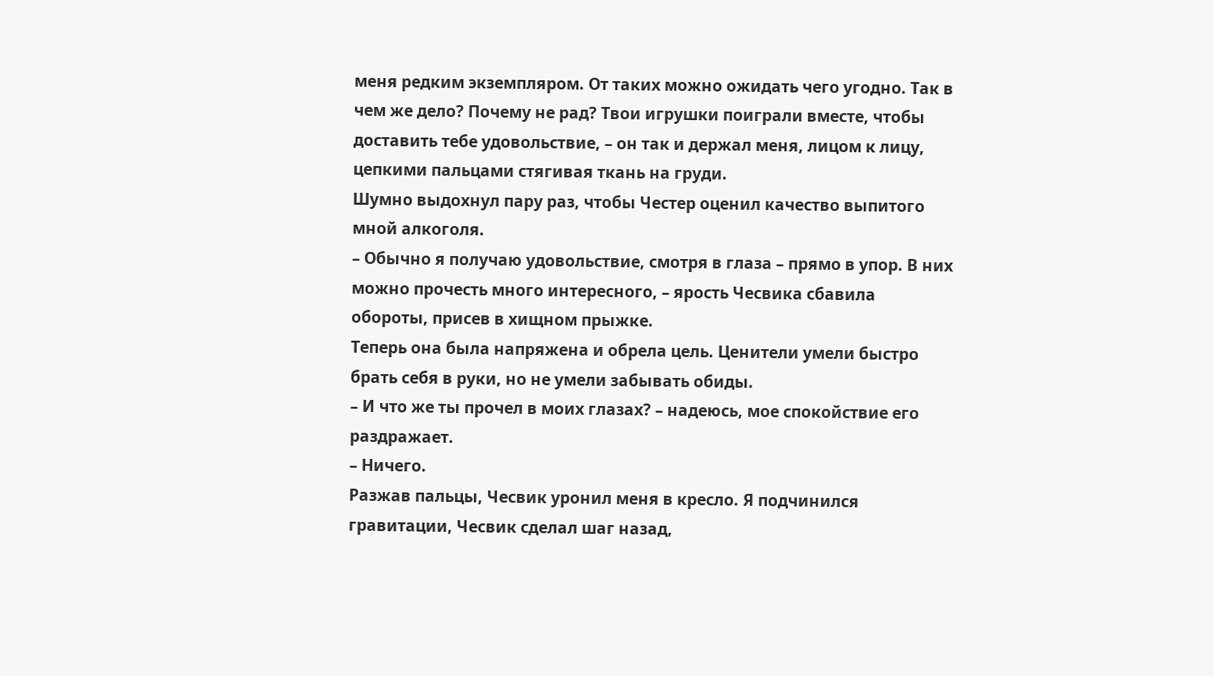меня редким экземпляром. От таких можно ожидать чего угодно. Так в чем же дело? Почему не рад? Твои игрушки поиграли вместе, чтобы доставить тебе удовольствие, – он так и держал меня, лицом к лицу, цепкими пальцами стягивая ткань на груди.
Шумно выдохнул пару раз, чтобы Честер оценил качество выпитого мной алкоголя.
– Обычно я получаю удовольствие, смотря в глаза – прямо в упор. В них можно прочесть много интересного, – ярость Чесвика сбавила обороты, присев в хищном прыжке.
Теперь она была напряжена и обрела цель. Ценители умели быстро брать себя в руки, но не умели забывать обиды.
– И что же ты прочел в моих глазах? – надеюсь, мое спокойствие его раздражает.
– Ничего.
Разжав пальцы, Чесвик уронил меня в кресло. Я подчинился гравитации, Чесвик сделал шаг назад,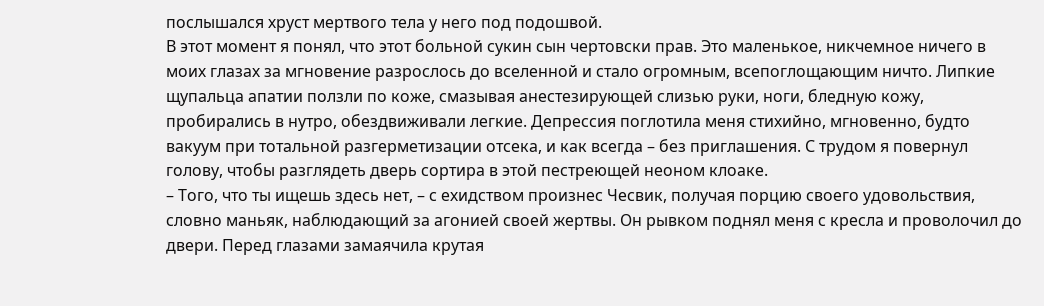послышался хруст мертвого тела у него под подошвой.
В этот момент я понял, что этот больной сукин сын чертовски прав. Это маленькое, никчемное ничего в моих глазах за мгновение разрослось до вселенной и стало огромным, всепоглощающим ничто. Липкие щупальца апатии ползли по коже, смазывая анестезирующей слизью руки, ноги, бледную кожу, пробирались в нутро, обездвиживали легкие. Депрессия поглотила меня стихийно, мгновенно, будто вакуум при тотальной разгерметизации отсека, и как всегда – без приглашения. С трудом я повернул голову, чтобы разглядеть дверь сортира в этой пестреющей неоном клоаке.
– Того, что ты ищешь здесь нет, – с ехидством произнес Чесвик, получая порцию своего удовольствия, словно маньяк, наблюдающий за агонией своей жертвы. Он рывком поднял меня с кресла и проволочил до двери. Перед глазами замаячила крутая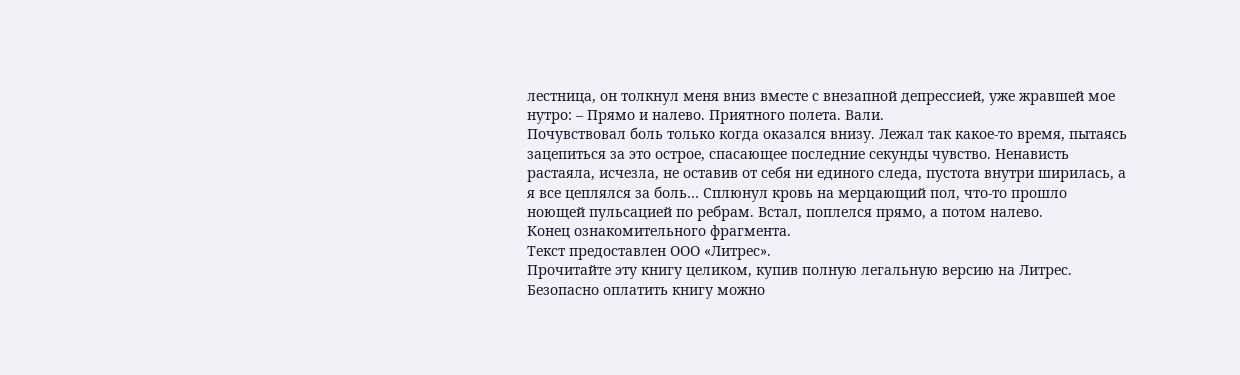лестница, он толкнул меня вниз вместе с внезапной депрессией, уже жравшей мое нутро: – Прямо и налево. Приятного полета. Вали.
Почувствовал боль только когда оказался внизу. Лежал так какое-то время, пытаясь зацепиться за это острое, спасающее последние секунды чувство. Ненависть растаяла, исчезла, не оставив от себя ни единого следа, пустота внутри ширилась, а я все цеплялся за боль… Сплюнул кровь на мерцающий пол, что-то прошло ноющей пульсацией по ребрам. Встал, поплелся прямо, а потом налево.
Конец ознакомительного фрагмента.
Текст предоставлен ООО «Литрес».
Прочитайте эту книгу целиком, купив полную легальную версию на Литрес.
Безопасно оплатить книгу можно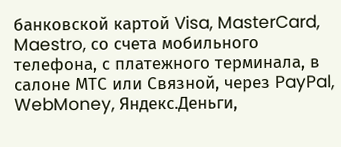банковской картой Visa, MasterCard, Maestro, со счета мобильного телефона, с платежного терминала, в салоне МТС или Связной, через PayPal, WebMoney, Яндекс.Деньги,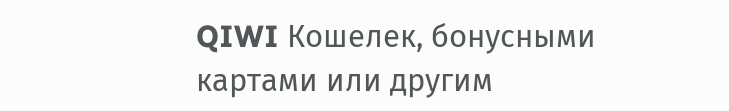QIWI Кошелек, бонусными картами или другим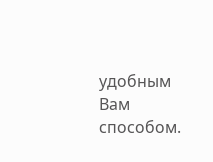удобным Вам способом.